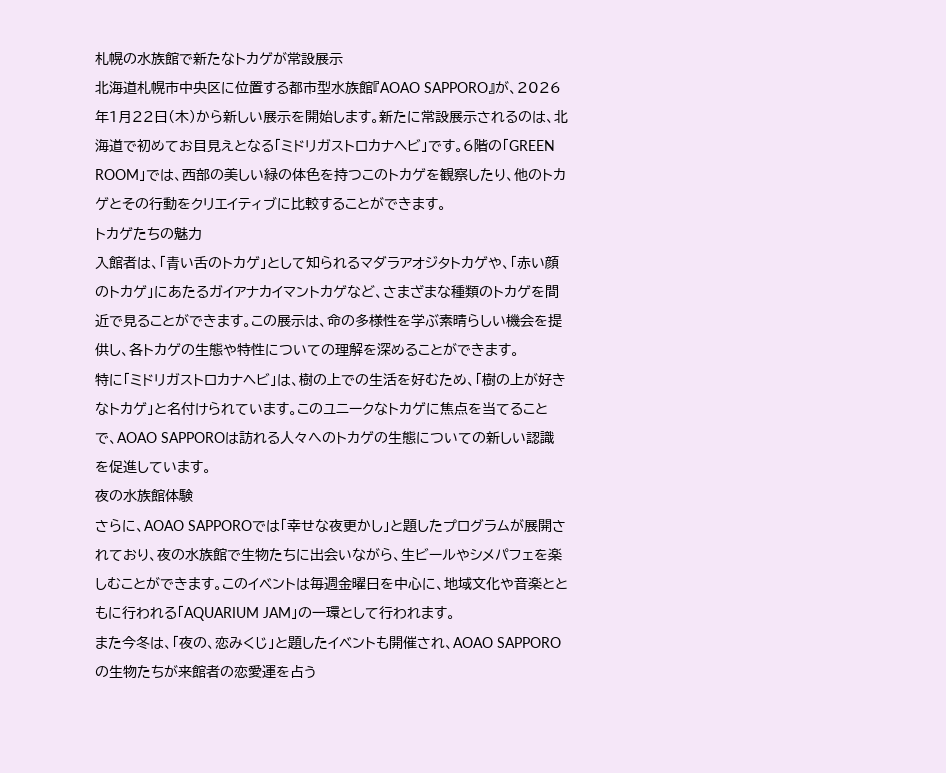札幌の水族館で新たなトカゲが常設展示
北海道札幌市中央区に位置する都市型水族館『AOAO SAPPORO』が、2026年1月22日(木)から新しい展示を開始します。新たに常設展示されるのは、北海道で初めてお目見えとなる「ミドリガストロカナヘビ」です。6階の「GREEN ROOM」では、西部の美しい緑の体色を持つこのトカゲを観察したり、他のトカゲとその行動をクリエイティブに比較することができます。
トカゲたちの魅力
入館者は、「⻘い舌のトカゲ」として知られるマダラアオジタトカゲや、「赤い顔のトカゲ」にあたるガイアナカイマントカゲなど、さまざまな種類のトカゲを間近で見ることができます。この展示は、命の多様性を学ぶ素晴らしい機会を提供し、各トカゲの生態や特性についての理解を深めることができます。
特に「ミドリガストロカナヘビ」は、樹の上での生活を好むため、「樹の上が好きなトカゲ」と名付けられています。このユニークなトカゲに焦点を当てることで、AOAO SAPPOROは訪れる人々へのトカゲの生態についての新しい認識を促進しています。
夜の水族館体験
さらに、AOAO SAPPOROでは「幸せな夜更かし」と題したプログラムが展開されており、夜の水族館で生物たちに出会いながら、生ビールやシメパフェを楽しむことができます。このイベントは毎週金曜日を中心に、地域文化や音楽とともに行われる「AQUARIUM JAM」の一環として行われます。
また今冬は、「夜の、恋みくじ」と題したイベントも開催され、AOAO SAPPOROの生物たちが来館者の恋愛運を占う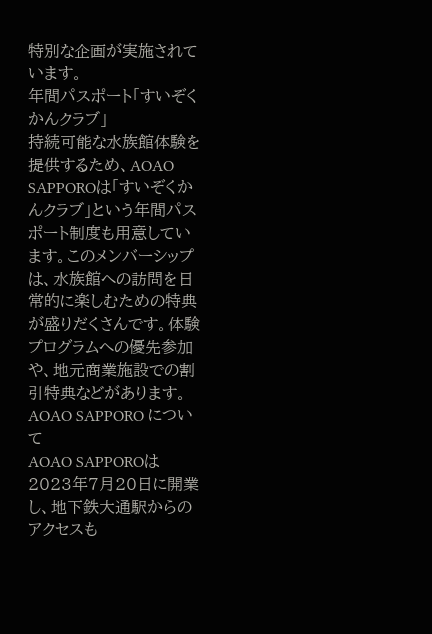特別な企画が実施されています。
年間パスポート「すいぞくかんクラブ」
持続可能な水族館体験を提供するため、AOAO SAPPOROは「すいぞくかんクラブ」という年間パスポート制度も用意しています。このメンバーシップは、水族館への訪問を日常的に楽しむための特典が盛りだくさんです。体験プログラムへの優先参加や、地元商業施設での割引特典などがあります。
AOAO SAPPORO について
AOAO SAPPOROは2023年7月20日に開業し、地下鉄大通駅からのアクセスも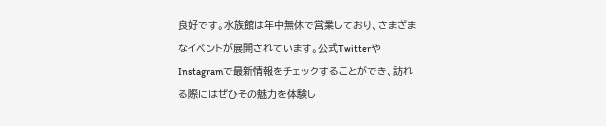良好です。水族館は年中無休で営業しており、さまざまなイベントが展開されています。公式TwitterやInstagramで最新情報をチェックすることができ、訪れる際にはぜひその魅力を体験し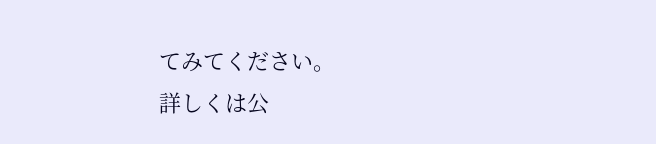てみてください。
詳しくは公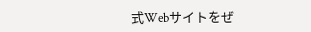式Webサイトをぜ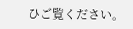ひご覧ください。